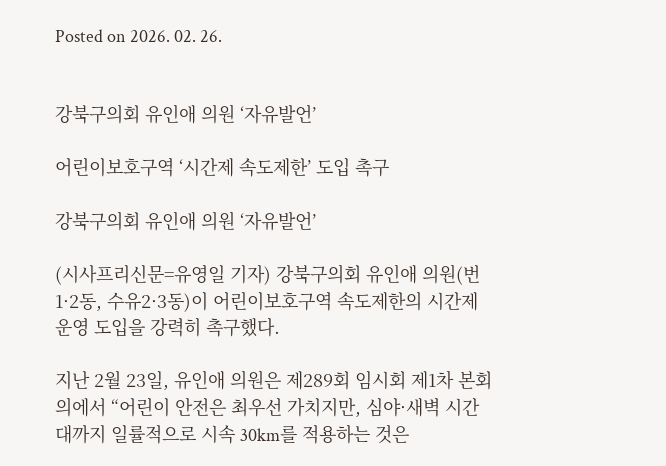Posted on 2026. 02. 26.


강북구의회 유인애 의원 ‘자유발언’

어린이보호구역 ‘시간제 속도제한’ 도입 촉구

강북구의회 유인애 의원 ‘자유발언’

(시사프리신문=유영일 기자) 강북구의회 유인애 의원(번1·2동, 수유2·3동)이 어린이보호구역 속도제한의 시간제 운영 도입을 강력히 촉구했다.

지난 2월 23일, 유인애 의원은 제289회 임시회 제1차 본회의에서 “어린이 안전은 최우선 가치지만, 심야·새벽 시간대까지 일률적으로 시속 30km를 적용하는 것은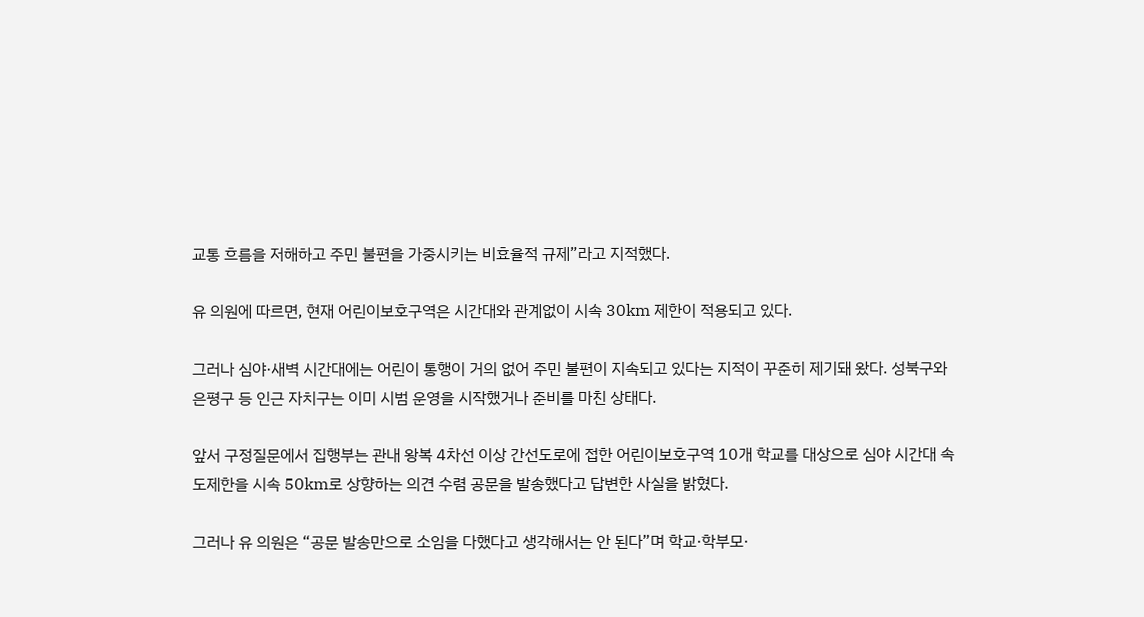교통 흐름을 저해하고 주민 불편을 가중시키는 비효율적 규제”라고 지적했다.

유 의원에 따르면, 현재 어린이보호구역은 시간대와 관계없이 시속 30km 제한이 적용되고 있다.

그러나 심야·새벽 시간대에는 어린이 통행이 거의 없어 주민 불편이 지속되고 있다는 지적이 꾸준히 제기돼 왔다. 성북구와 은평구 등 인근 자치구는 이미 시범 운영을 시작했거나 준비를 마친 상태다.

앞서 구정질문에서 집행부는 관내 왕복 4차선 이상 간선도로에 접한 어린이보호구역 10개 학교를 대상으로 심야 시간대 속도제한을 시속 50km로 상향하는 의견 수렴 공문을 발송했다고 답변한 사실을 밝혔다.

그러나 유 의원은 “공문 발송만으로 소임을 다했다고 생각해서는 안 된다”며 학교·학부모·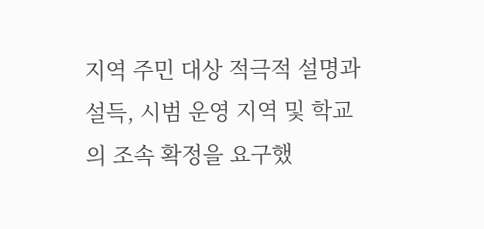지역 주민 대상 적극적 설명과 설득, 시범 운영 지역 및 학교의 조속 확정을 요구했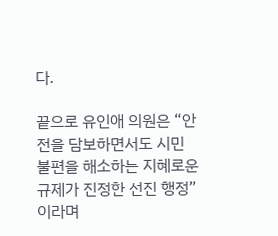다.

끝으로 유인애 의원은 “안전을 담보하면서도 시민 불편을 해소하는 지혜로운 규제가 진정한 선진 행정”이라며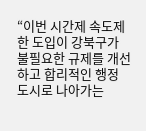“이번 시간제 속도제한 도입이 강북구가 불필요한 규제를 개선하고 합리적인 행정 도시로 나아가는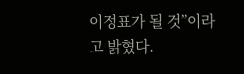이정표가 될 것”이라고 밝혔다.